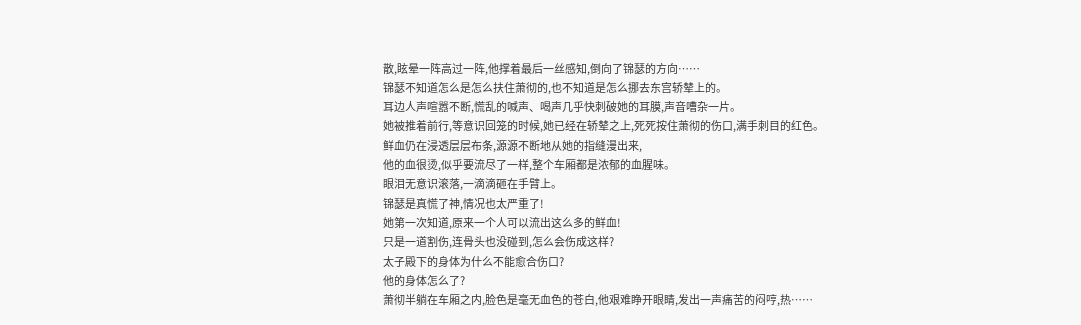散,眩晕一阵高过一阵,他撑着最后一丝感知,倒向了锦瑟的方向……
锦瑟不知道怎么是怎么扶住萧彻的,也不知道是怎么挪去东宫轿辇上的。
耳边人声喧嚣不断,慌乱的喊声、喝声几乎快刺破她的耳膜,声音嘈杂一片。
她被推着前行,等意识回笼的时候,她已经在轿辇之上,死死按住萧彻的伤口,满手刺目的红色。
鲜血仍在浸透层层布条,源源不断地从她的指缝漫出来,
他的血很烫,似乎要流尽了一样,整个车厢都是浓郁的血腥味。
眼泪无意识滚落,一滴滴砸在手臂上。
锦瑟是真慌了神,情况也太严重了!
她第一次知道,原来一个人可以流出这么多的鲜血!
只是一道割伤,连骨头也没碰到,怎么会伤成这样?
太子殿下的身体为什么不能愈合伤口?
他的身体怎么了?
萧彻半躺在车厢之内,脸色是毫无血色的苍白,他艰难睁开眼睛,发出一声痛苦的闷哼,热……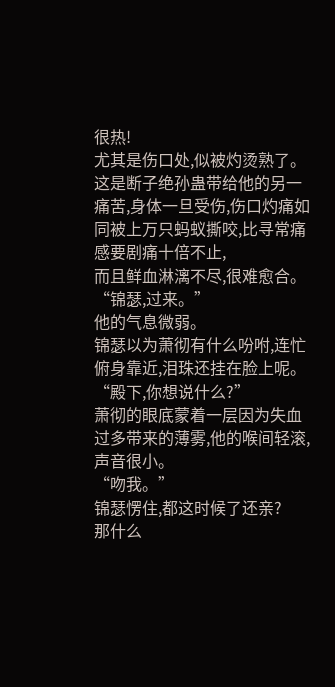很热!
尤其是伤口处,似被灼烫熟了。
这是断子绝孙蛊带给他的另一痛苦,身体一旦受伤,伤口灼痛如同被上万只蚂蚁撕咬,比寻常痛感要剧痛十倍不止,
而且鲜血淋漓不尽,很难愈合。
“锦瑟,过来。”
他的气息微弱。
锦瑟以为萧彻有什么吩咐,连忙俯身靠近,泪珠还挂在脸上呢。
“殿下,你想说什么?”
萧彻的眼底蒙着一层因为失血过多带来的薄雾,他的喉间轻滚,声音很小。
“吻我。”
锦瑟愣住,都这时候了还亲?
那什么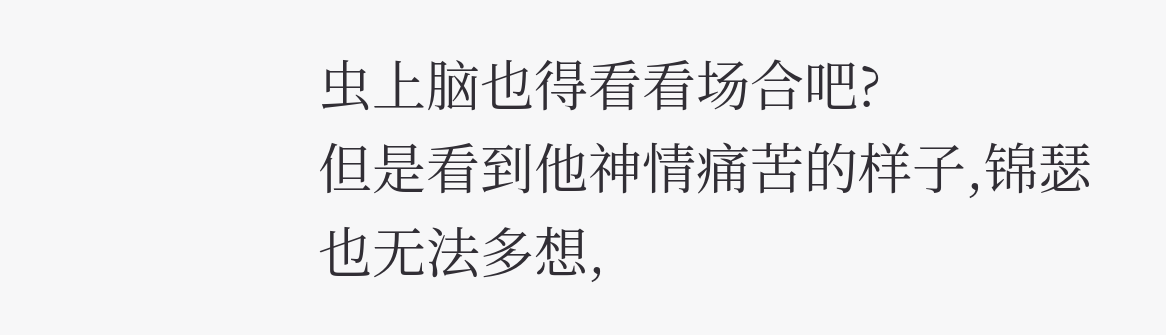虫上脑也得看看场合吧?
但是看到他神情痛苦的样子,锦瑟也无法多想,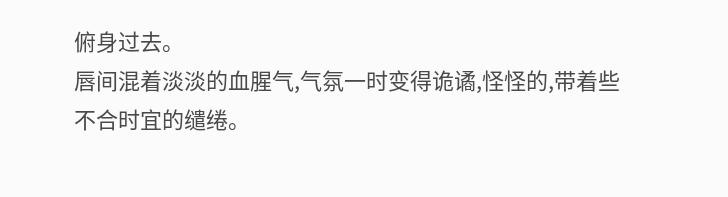俯身过去。
唇间混着淡淡的血腥气,气氛一时变得诡谲,怪怪的,带着些不合时宜的缱绻。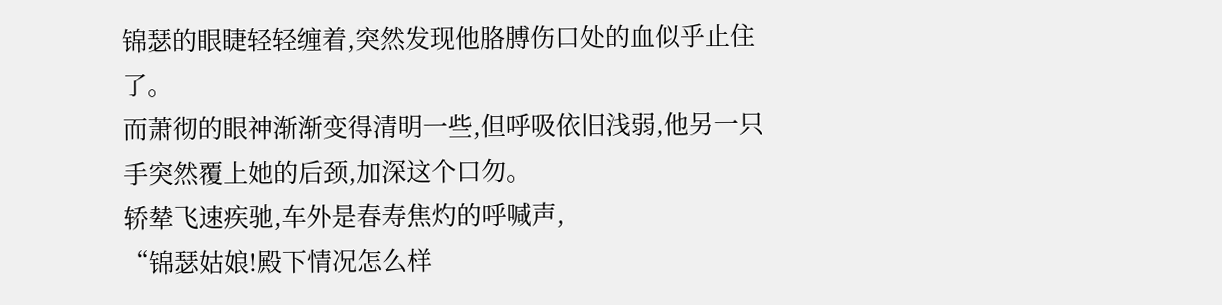锦瑟的眼睫轻轻缠着,突然发现他胳膊伤口处的血似乎止住了。
而萧彻的眼神渐渐变得清明一些,但呼吸依旧浅弱,他另一只手突然覆上她的后颈,加深这个口勿。
轿辇飞速疾驰,车外是春寿焦灼的呼喊声,
“锦瑟姑娘!殿下情况怎么样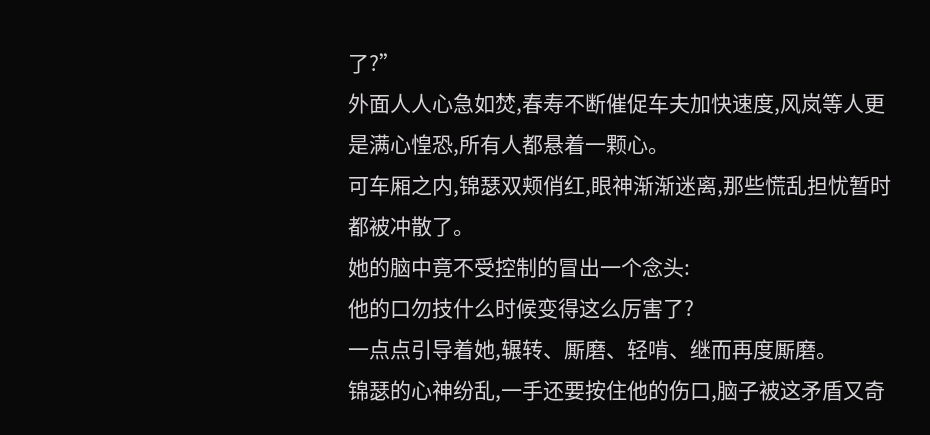了?”
外面人人心急如焚,春寿不断催促车夫加快速度,风岚等人更是满心惶恐,所有人都悬着一颗心。
可车厢之内,锦瑟双颊俏红,眼神渐渐迷离,那些慌乱担忧暂时都被冲散了。
她的脑中竟不受控制的冒出一个念头:
他的口勿技什么时候变得这么厉害了?
一点点引导着她,辗转、厮磨、轻啃、继而再度厮磨。
锦瑟的心神纷乱,一手还要按住他的伤口,脑子被这矛盾又奇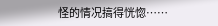怪的情况搞得恍惚……